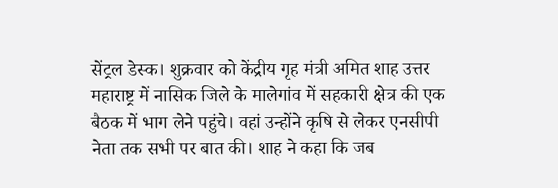सेंट्रल डेस्क। शुक्रवार को केंद्रीय गृह मंत्री अमित शाह उत्तर महाराष्ट्र में नासिक जिले के मालेगांव में सहकारी क्षेत्र की एक बैठक में भाग लेने पहुंचे। वहां उन्होंने कृषि से लेकर एनसीपी नेता तक सभी पर बात की। शाह ने कहा कि जब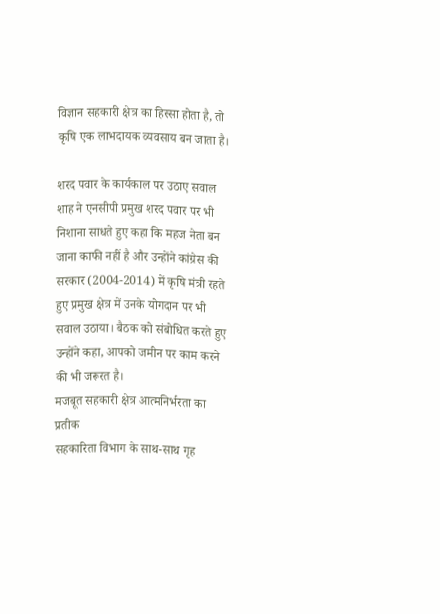विज्ञान सहकारी क्षेत्र का हिस्सा होता है, तो कृषि एक लाभदायक व्यवसाय बन जाता है।

शरद पवार के कार्यकाल पर उठाए सवाल
शाह ने एनसीपी प्रमुख शरद पवार पर भी निशाना साधते हुए कहा कि महज नेता बन जाना काफी नहीं है और उन्होंने कांग्रेस की सरकार (2004-2014) में कृषि मंत्री रहते हुए प्रमुख क्षेत्र में उनके योगदान पर भी सवाल उठाया। बैठक को संबोधित करते हुए उन्होंने कहा, आपको जमीन पर काम करने की भी जरूरत है।
मजबूत सहकारी क्षेत्र आत्मनिर्भरता का प्रतीक
सहकारिता विभाग के साथ-साथ गृह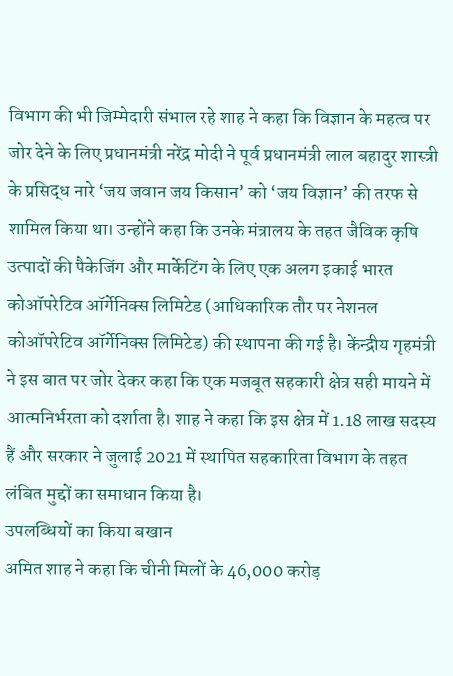विभाग की भी जिम्मेदारी संभाल रहे शाह ने कहा कि विज्ञान के महत्व पर जोर देने के लिए प्रधानमंत्री नरेंद्र मोदी ने पूर्व प्रधानमंत्री लाल बहादुर शास्त्री के प्रसिद्ध नारे ‘जय जवान जय किसान’ को ‘जय विज्ञान’ की तरफ से शामिल किया था। उन्होंने कहा कि उनके मंत्रालय के तहत जैविक कृषि उत्पादों की पैकेजिंग और मार्केटिंग के लिए एक अलग इकाई भारत कोऑपरेटिव ऑर्गेनिक्स लिमिटेड (आधिकारिक तौर पर नेशनल कोऑपरेटिव ऑर्गेनिक्स लिमिटेड) की स्थापना की गई है। केंन्द्रीय गृहमंत्री ने इस बात पर जोर देकर कहा कि एक मजबूत सहकारी क्षेत्र सही मायने में आत्मनिर्भरता को दर्शाता है। शाह ने कहा कि इस क्षेत्र में 1.18 लाख सदस्य हैं और सरकार ने जुलाई 2021 में स्थापित सहकारिता विभाग के तहत लंबित मुद्दों का समाधान किया है।
उपलब्धियों का किया बखान
अमित शाह ने कहा कि चीनी मिलों के 46,000 करोड़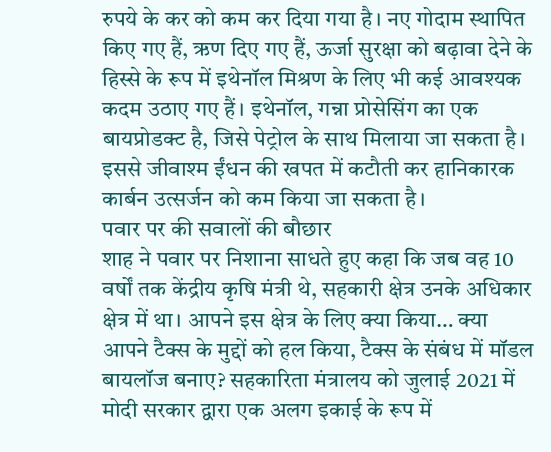रुपये के कर को कम कर दिया गया है। नए गोदाम स्थापित किए गए हैं, ऋण दिए गए हैं, ऊर्जा सुरक्षा को बढ़ावा देने के हिस्से के रूप में इथेनॉल मिश्रण के लिए भी कई आवश्यक कदम उठाए गए हैं। इथेनॉल, गन्ना प्रोसेसिंग का एक बायप्रोडक्ट है, जिसे पेट्रोल के साथ मिलाया जा सकता है। इससे जीवाश्म ईंधन की खपत में कटौती कर हानिकारक कार्बन उत्सर्जन को कम किया जा सकता है।
पवार पर की सवालों की बौछार
शाह ने पवार पर निशाना साधते हुए कहा कि जब वह 10 वर्षों तक केंद्रीय कृषि मंत्री थे, सहकारी क्षेत्र उनके अधिकार क्षेत्र में था। आपने इस क्षेत्र के लिए क्या किया… क्या आपने टैक्स के मुद्दों को हल किया, टैक्स के संबंध में मॉडल बायलॉज बनाए? सहकारिता मंत्रालय को जुलाई 2021 में मोदी सरकार द्वारा एक अलग इकाई के रूप में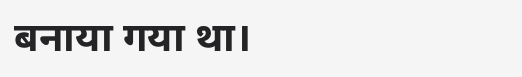बनाया गया था।